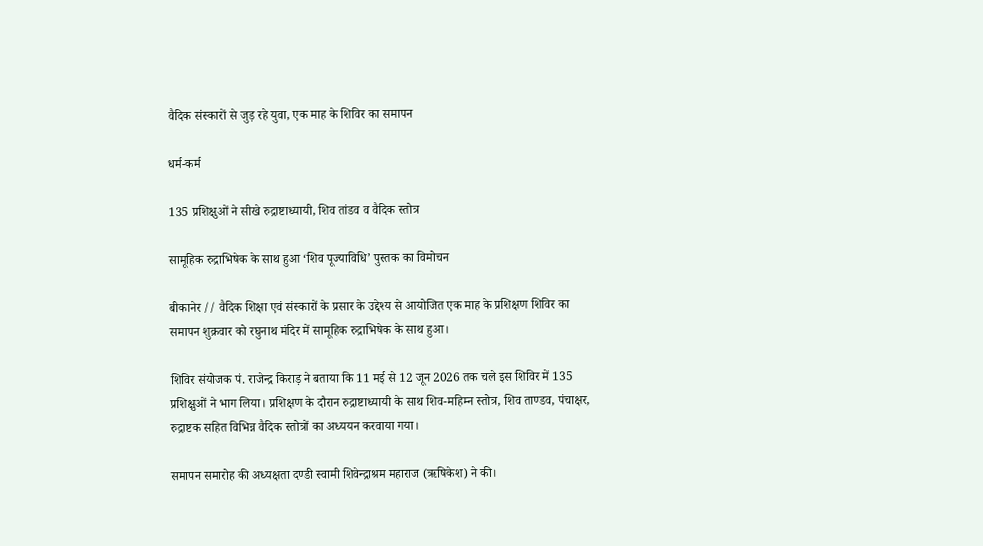वैदिक संस्कारों से जुड़ रहे युवा, एक माह के शिविर का समापन

धर्म-कर्म

135 प्रशिक्षुओं ने सीखे रुद्राष्टाध्यायी, शिव तांडव व वैदिक स्तोत्र

सामूहिक रुद्राभिषेक के साथ हुआ ‘शिव पूज्याविधि’ पुस्तक का विमोचन

बीकानेर // वैदिक शिक्षा एवं संस्कारों के प्रसार के उद्देश्य से आयोजित एक माह के प्रशिक्षण शिविर का समापन शुक्रवार को रघुनाथ मंदिर में सामूहिक रुद्राभिषेक के साथ हुआ।

शिविर संयोजक पं. राजेन्द्र किराड़ ने बताया कि 11 मई से 12 जून 2026 तक चले इस शिविर में 135 प्रशिक्षुओं ने भाग लिया। प्रशिक्षण के दौरान रुद्राष्टाध्यायी के साथ शिव-महिम्न स्तोत्र, शिव ताण्डव, पंचाक्षर, रुद्राष्टक सहित विभिन्न वैदिक स्तोत्रों का अध्ययन करवाया गया।

समापन समारोह की अध्यक्षता दण्डी स्वामी शिवेन्द्राश्रम महाराज (ऋषिकेश) ने की।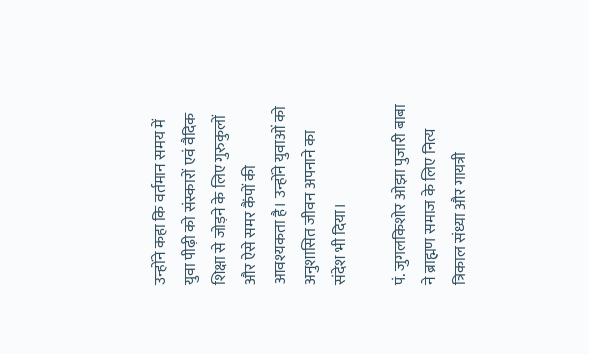उन्होंने कहा कि वर्तमान समय में युवा पीढ़ी को संस्कारों एवं वैदिक शिक्षा से जोड़ने के लिए गुरुकुलों और ऐसे समर कैंपों की आवश्यकता है। उन्होंने युवाओं को अनुशासित जीवन अपनाने का संदेश भी दिया।

पं. जुगलकिशोर ओझा पुजारी बाबा ने ब्राह्मण समाज के लिए नित्य त्रिकाल संध्या और गायत्री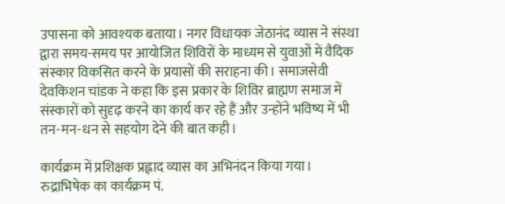उपासना को आवश्यक बताया। नगर विधायक जेठानंद व्यास ने संस्था द्वारा समय-समय पर आयोजित शिविरों के माध्यम से युवाओं में वैदिक संस्कार विकसित करने के प्रयासों की सराहना की। समाजसेवी देवकिशन चांडक ने कहा कि इस प्रकार के शिविर ब्राह्मण समाज में संस्कारों को सुदृढ़ करने का कार्य कर रहे हैं और उन्होंने भविष्य में भी तन-मन-धन से सहयोग देने की बात कही।

कार्यक्रम में प्रशिक्षक प्रह्लाद व्यास का अभिनंदन किया गया। रुद्राभिषेक का कार्यक्रम पं.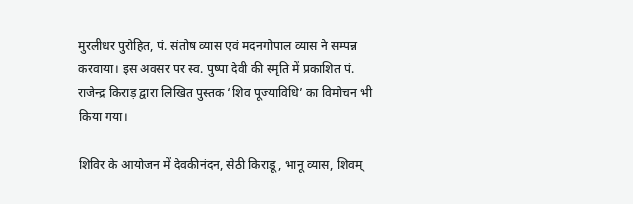मुरलीधर पुरोहित, पं. संतोष व्यास एवं मदनगोपाल व्यास ने सम्पन्न करवाया। इस अवसर पर स्व. पुष्पा देवी की स्मृति में प्रकाशित पं. राजेन्द्र किराड़ द्वारा लिखित पुस्तक ‘शिव पूज्याविधि’ का विमोचन भी किया गया।

शिविर के आयोजन में देवकीनंदन, सेठी किराडू, भानू व्यास, शिवम्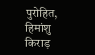पुरोहित, हिमांशु किराड़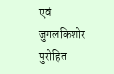एवं जुगलकिशोर पुरोहित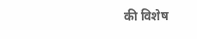की विशेष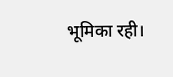भूमिका रही।